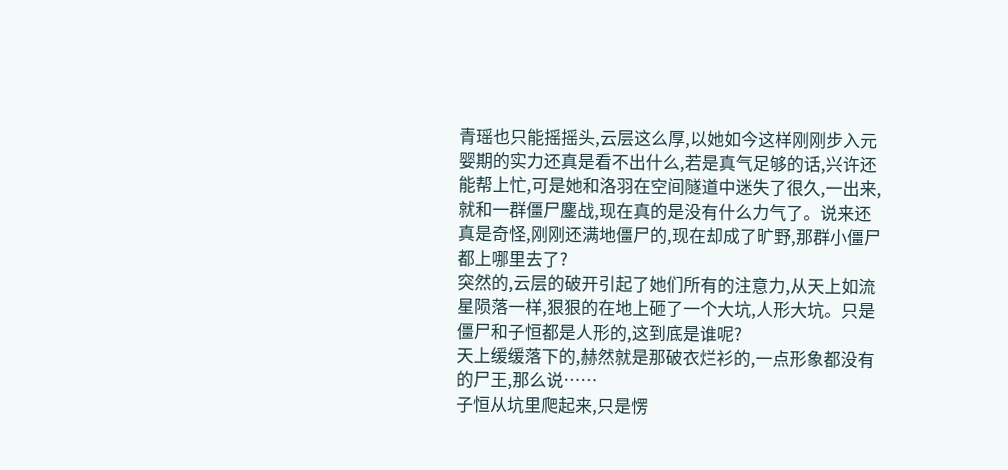青瑶也只能摇摇头,云层这么厚,以她如今这样刚刚步入元婴期的实力还真是看不出什么,若是真气足够的话,兴许还能帮上忙,可是她和洛羽在空间隧道中迷失了很久,一出来,就和一群僵尸鏖战,现在真的是没有什么力气了。说来还真是奇怪,刚刚还满地僵尸的,现在却成了旷野,那群小僵尸都上哪里去了?
突然的,云层的破开引起了她们所有的注意力,从天上如流星陨落一样,狠狠的在地上砸了一个大坑,人形大坑。只是僵尸和子恒都是人形的,这到底是谁呢?
天上缓缓落下的,赫然就是那破衣烂衫的,一点形象都没有的尸王,那么说……
子恒从坑里爬起来,只是愣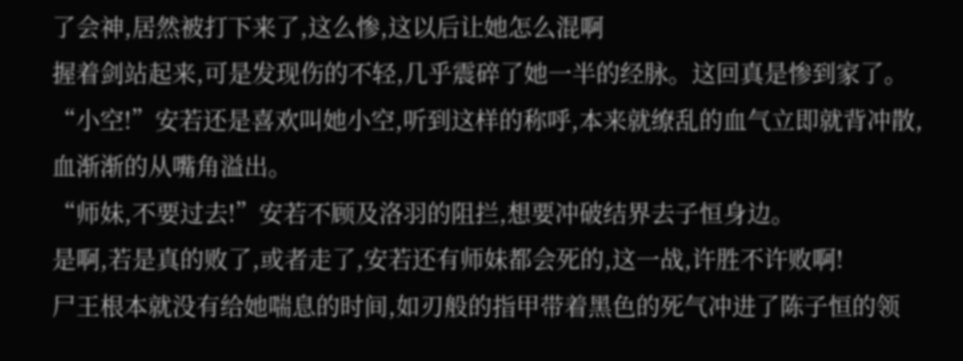了会神,居然被打下来了,这么惨,这以后让她怎么混啊
握着剑站起来,可是发现伤的不轻,几乎震碎了她一半的经脉。这回真是惨到家了。
“小空!”安若还是喜欢叫她小空,听到这样的称呼,本来就缭乱的血气立即就背冲散,血渐渐的从嘴角溢出。
“师妹,不要过去!”安若不顾及洛羽的阻拦,想要冲破结界去子恒身边。
是啊,若是真的败了,或者走了,安若还有师妹都会死的,这一战,许胜不许败啊!
尸王根本就没有给她喘息的时间,如刃般的指甲带着黑色的死气冲进了陈子恒的领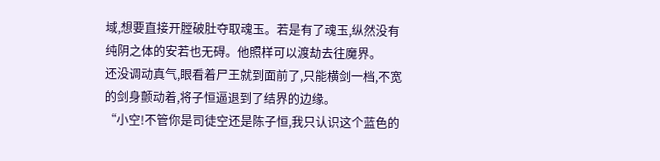域,想要直接开膛破肚夺取魂玉。若是有了魂玉,纵然没有纯阴之体的安若也无碍。他照样可以渡劫去往魔界。
还没调动真气,眼看着尸王就到面前了,只能横剑一档,不宽的剑身颤动着,将子恒逼退到了结界的边缘。
“小空!不管你是司徒空还是陈子恒,我只认识这个蓝色的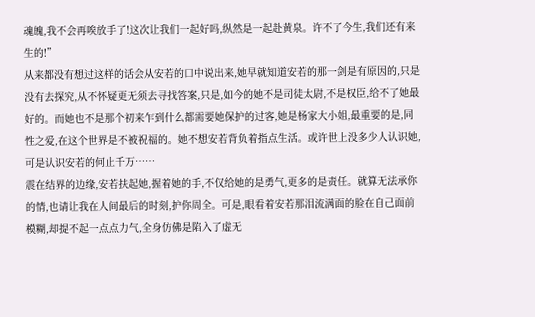魂魄,我不会再唉放手了!这次让我们一起好吗,纵然是一起赴黄泉。许不了今生,我们还有来生的!”
从来都没有想过这样的话会从安若的口中说出来,她早就知道安若的那一剑是有原因的,只是没有去探究,从不怀疑更无须去寻找答案,只是,如今的她不是司徒太尉,不是权臣,给不了她最好的。而她也不是那个初来乍到什么都需要她保护的过客,她是杨家大小姐,最重要的是,同性之爱,在这个世界是不被祝福的。她不想安若背负着指点生活。或许世上没多少人认识她,可是认识安若的何止千万……
震在结界的边缘,安若扶起她,握着她的手,不仅给她的是勇气,更多的是责任。就算无法承你的情,也请让我在人间最后的时刻,护你周全。可是,眼看着安若那泪流满面的脸在自己面前模糊,却提不起一点点力气,全身仿佛是陷入了虚无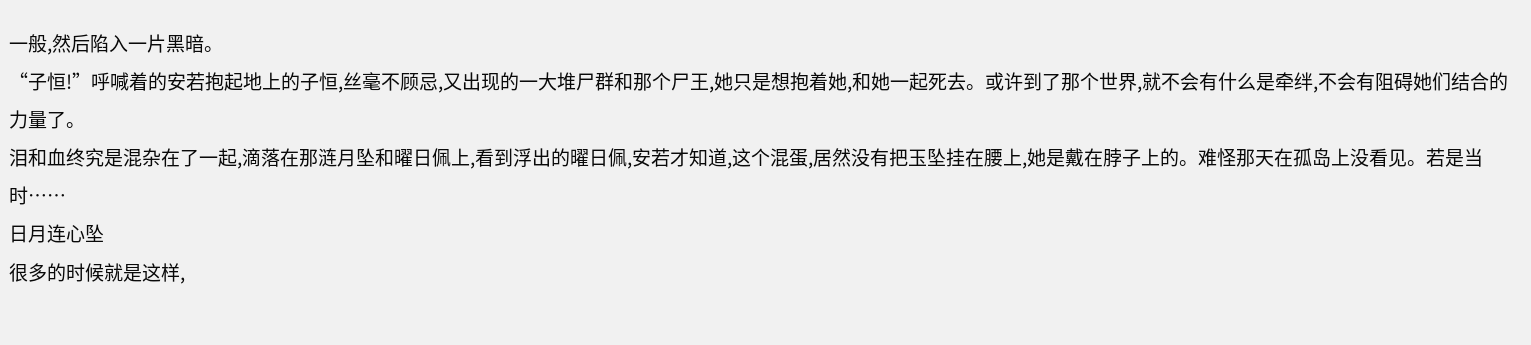一般,然后陷入一片黑暗。
“子恒!”呼喊着的安若抱起地上的子恒,丝毫不顾忌,又出现的一大堆尸群和那个尸王,她只是想抱着她,和她一起死去。或许到了那个世界,就不会有什么是牵绊,不会有阻碍她们结合的力量了。
泪和血终究是混杂在了一起,滴落在那涟月坠和曜日佩上,看到浮出的曜日佩,安若才知道,这个混蛋,居然没有把玉坠挂在腰上,她是戴在脖子上的。难怪那天在孤岛上没看见。若是当时……
日月连心坠
很多的时候就是这样,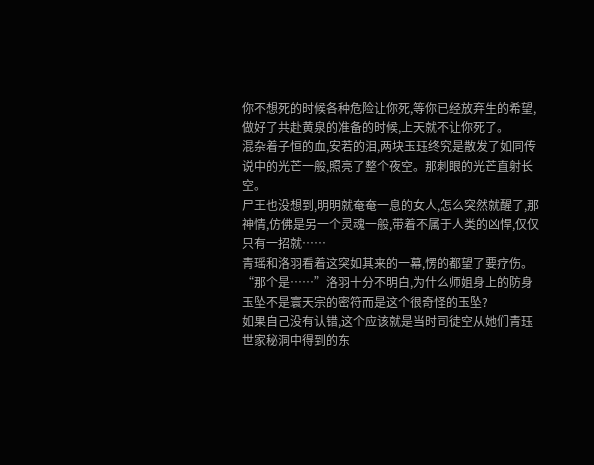你不想死的时候各种危险让你死,等你已经放弃生的希望,做好了共赴黄泉的准备的时候,上天就不让你死了。
混杂着子恒的血,安若的泪,两块玉珏终究是散发了如同传说中的光芒一般,照亮了整个夜空。那刺眼的光芒直射长空。
尸王也没想到,明明就奄奄一息的女人,怎么突然就醒了,那神情,仿佛是另一个灵魂一般,带着不属于人类的凶悍,仅仅只有一招就……
青瑶和洛羽看着这突如其来的一幕,愣的都望了要疗伤。
“那个是……”洛羽十分不明白,为什么师姐身上的防身玉坠不是寰天宗的密符而是这个很奇怪的玉坠?
如果自己没有认错,这个应该就是当时司徒空从她们青珏世家秘洞中得到的东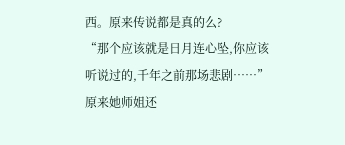西。原来传说都是真的么?
“那个应该就是日月连心坠,你应该听说过的,千年之前那场悲剧……”原来她师姐还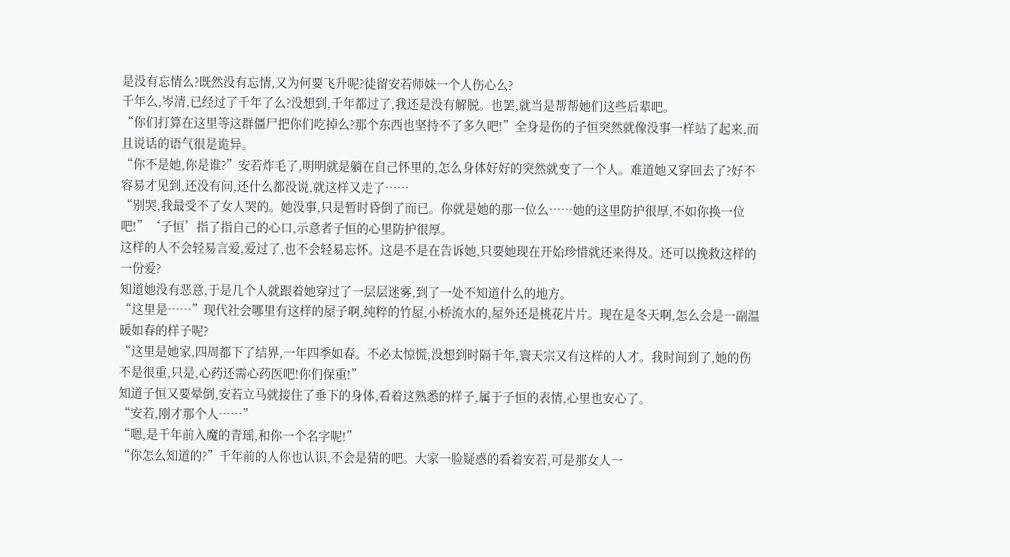是没有忘情么?既然没有忘情,又为何要飞升呢?徒留安若师妹一个人伤心么?
千年么,岑清,已经过了千年了么?没想到,千年都过了,我还是没有解脱。也罢,就当是帮帮她们这些后辈吧。
“你们打算在这里等这群僵尸把你们吃掉么?那个东西也坚持不了多久吧!”全身是伤的子恒突然就像没事一样站了起来,而且说话的语气很是诡异。
“你不是她,你是谁?”安若炸毛了,明明就是躺在自己怀里的,怎么身体好好的突然就变了一个人。难道她又穿回去了?好不容易才见到,还没有问,还什么都没说,就这样又走了……
“别哭,我最受不了女人哭的。她没事,只是暂时昏倒了而已。你就是她的那一位么……她的这里防护很厚,不如你换一位吧!”‘子恒’指了指自己的心口,示意者子恒的心里防护很厚。
这样的人不会轻易言爱,爱过了,也不会轻易忘怀。这是不是在告诉她,只要她现在开始珍惜就还来得及。还可以挽救这样的一份爱?
知道她没有恶意,于是几个人就跟着她穿过了一层层迷雾,到了一处不知道什么的地方。
“这里是……”现代社会哪里有这样的屋子啊,纯粹的竹屋,小桥流水的,屋外还是桃花片片。现在是冬天啊,怎么会是一副温暖如春的样子呢?
“这里是她家,四周都下了结界,一年四季如春。不必太惊慌,没想到时隔千年,寰天宗又有这样的人才。我时间到了,她的伤不是很重,只是,心药还需心药医吧!你们保重!”
知道子恒又要晕倒,安若立马就接住了垂下的身体,看着这熟悉的样子,属于子恒的表情,心里也安心了。
“安若,刚才那个人……”
“嗯,是千年前入魔的青瑶,和你一个名字呢!”
“你怎么知道的?”千年前的人你也认识,不会是猜的吧。大家一脸疑惑的看着安若,可是那女人一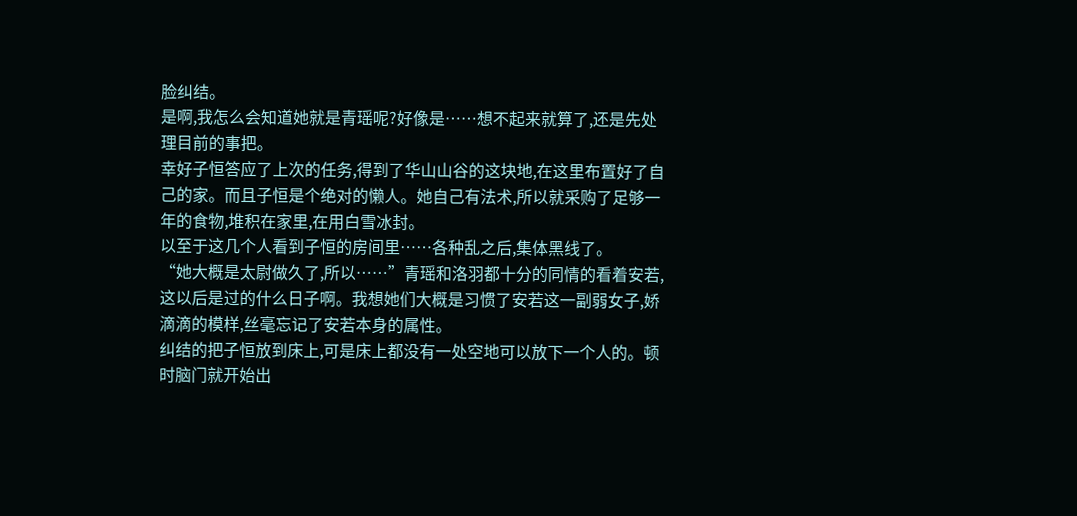脸纠结。
是啊,我怎么会知道她就是青瑶呢?好像是……想不起来就算了,还是先处理目前的事把。
幸好子恒答应了上次的任务,得到了华山山谷的这块地,在这里布置好了自己的家。而且子恒是个绝对的懒人。她自己有法术,所以就采购了足够一年的食物,堆积在家里,在用白雪冰封。
以至于这几个人看到子恒的房间里……各种乱之后,集体黑线了。
“她大概是太尉做久了,所以……”青瑶和洛羽都十分的同情的看着安若,这以后是过的什么日子啊。我想她们大概是习惯了安若这一副弱女子,娇滴滴的模样,丝毫忘记了安若本身的属性。
纠结的把子恒放到床上,可是床上都没有一处空地可以放下一个人的。顿时脑门就开始出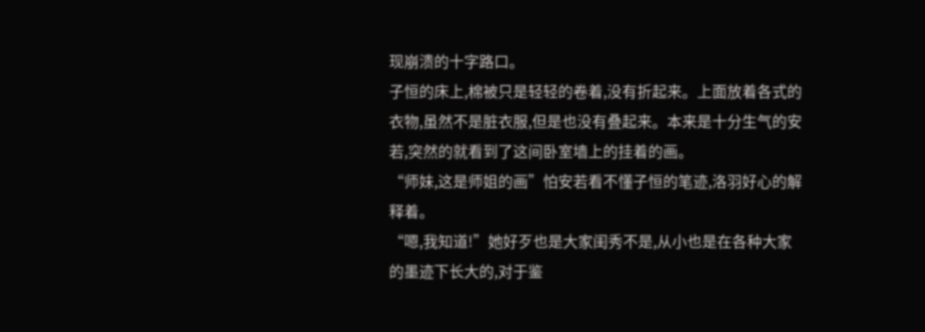现崩溃的十字路口。
子恒的床上,棉被只是轻轻的卷着,没有折起来。上面放着各式的衣物,虽然不是脏衣服,但是也没有叠起来。本来是十分生气的安若,突然的就看到了这间卧室墙上的挂着的画。
“师妹,这是师姐的画”怕安若看不懂子恒的笔迹,洛羽好心的解释着。
“嗯,我知道!”她好歹也是大家闺秀不是,从小也是在各种大家的墨迹下长大的,对于鉴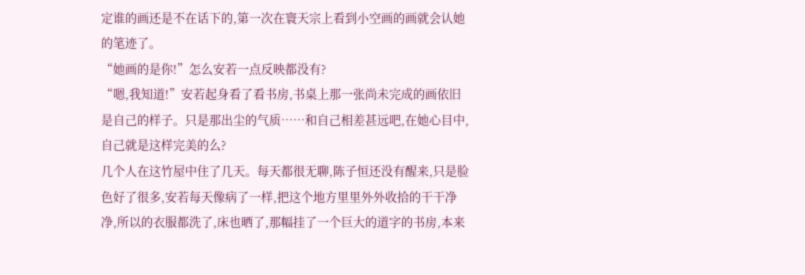定谁的画还是不在话下的,第一次在寰天宗上看到小空画的画就会认她的笔迹了。
“她画的是你!”怎么安若一点反映都没有?
“嗯,我知道!”安若起身看了看书房,书桌上那一张尚未完成的画依旧是自己的样子。只是那出尘的气质……和自己相差甚远吧,在她心目中,自己就是这样完美的么?
几个人在这竹屋中住了几天。每天都很无聊,陈子恒还没有醒来,只是脸色好了很多,安若每天像病了一样,把这个地方里里外外收拾的干干净净,所以的衣服都洗了,床也晒了,那幅挂了一个巨大的道字的书房,本来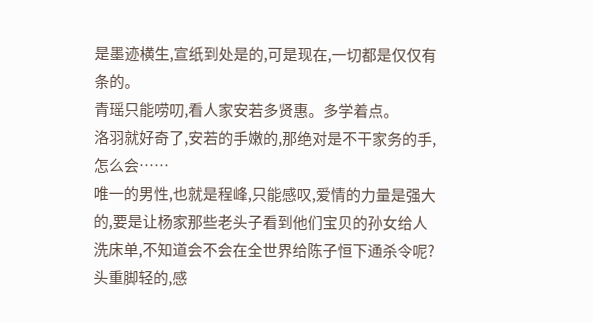是墨迹横生,宣纸到处是的,可是现在,一切都是仅仅有条的。
青瑶只能唠叨,看人家安若多贤惠。多学着点。
洛羽就好奇了,安若的手嫩的,那绝对是不干家务的手,怎么会……
唯一的男性,也就是程峰,只能感叹,爱情的力量是强大的,要是让杨家那些老头子看到他们宝贝的孙女给人洗床单,不知道会不会在全世界给陈子恒下通杀令呢?
头重脚轻的,感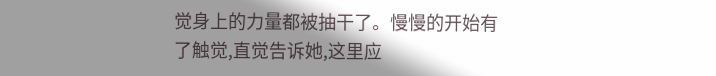觉身上的力量都被抽干了。慢慢的开始有了触觉,直觉告诉她,这里应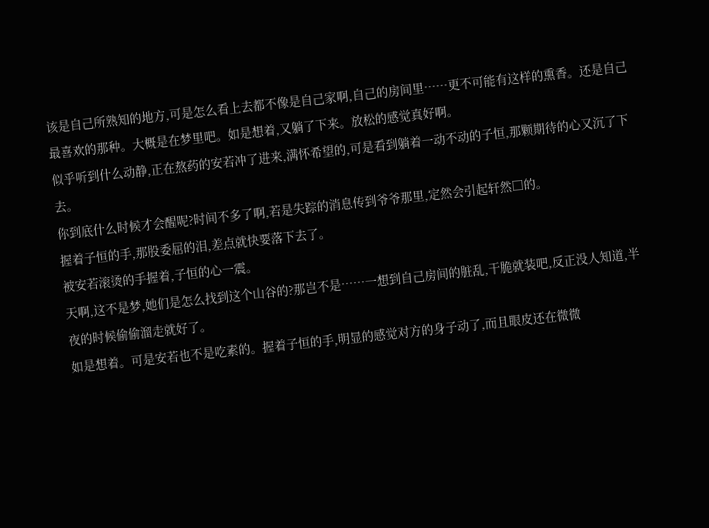该是自己所熟知的地方,可是怎么看上去都不像是自己家啊,自己的房间里……更不可能有这样的熏香。还是自己最喜欢的那种。大概是在梦里吧。如是想着,又躺了下来。放松的感觉真好啊。
似乎听到什么动静,正在熬药的安若冲了进来,满怀希望的,可是看到躺着一动不动的子恒,那颗期待的心又沉了下去。
你到底什么时候才会醒呢?时间不多了啊,若是失踪的消息传到爷爷那里,定然会引起轩然□的。
握着子恒的手,那股委屈的泪,差点就快要落下去了。
被安若滚烫的手握着,子恒的心一震。
天啊,这不是梦,她们是怎么找到这个山谷的?那岂不是……一想到自己房间的脏乱,干脆就装吧,反正没人知道,半夜的时候偷偷溜走就好了。
如是想着。可是安若也不是吃素的。握着子恒的手,明显的感觉对方的身子动了,而且眼皮还在微微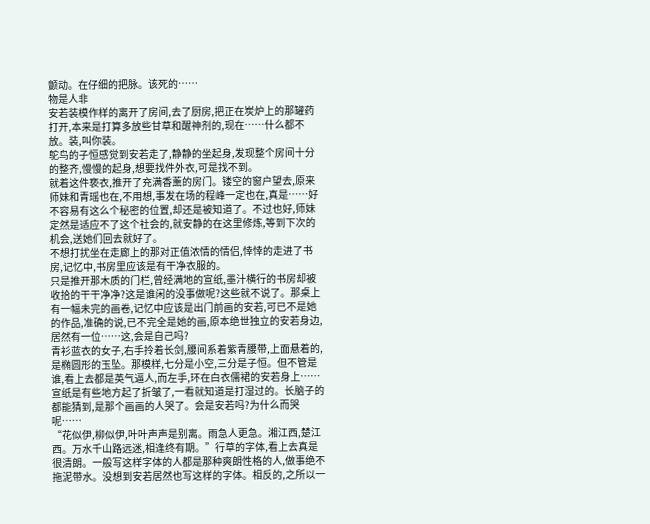颤动。在仔细的把脉。该死的……
物是人非
安若装模作样的离开了房间,去了厨房,把正在炭炉上的那罐药打开,本来是打算多放些甘草和醒神剂的,现在……什么都不放。装,叫你装。
鸵鸟的子恒感觉到安若走了,静静的坐起身,发现整个房间十分的整齐,慢慢的起身,想要找件外衣,可是找不到。
就着这件亵衣,推开了充满香薰的房门。镂空的窗户望去,原来师妹和青瑶也在,不用想,事发在场的程峰一定也在,真是……好不容易有这么个秘密的位置,却还是被知道了。不过也好,师妹定然是适应不了这个社会的,就安静的在这里修炼,等到下次的机会,送她们回去就好了。
不想打扰坐在走廊上的那对正值浓情的情侣,悻悻的走进了书房,记忆中,书房里应该是有干净衣服的。
只是推开那木质的门栏,曾经满地的宣纸,墨汁横行的书房却被收拾的干干净净?这是谁闲的没事做呢?这些就不说了。那桌上有一幅未完的画卷,记忆中应该是出门前画的安若,可已不是她的作品,准确的说,已不完全是她的画,原本绝世独立的安若身边,居然有一位……这,会是自己吗?
青衫蓝衣的女子,右手拎着长剑,腰间系着紫青腰带,上面悬着的,是椭圆形的玉坠。那模样,七分是小空,三分是子恒。但不管是谁,看上去都是英气逼人,而左手,环在白衣儒裙的安若身上……
宣纸是有些地方起了折皱了,一看就知道是打湿过的。长脑子的都能猜到,是那个画画的人哭了。会是安若吗?为什么而哭呢……
“花似伊,柳似伊,叶叶声声是别离。雨急人更急。湘江西,楚江西。万水千山路远迷,相逢终有期。”行草的字体,看上去真是很清朗。一般写这样字体的人都是那种爽朗性格的人,做事绝不拖泥带水。没想到安若居然也写这样的字体。相反的,之所以一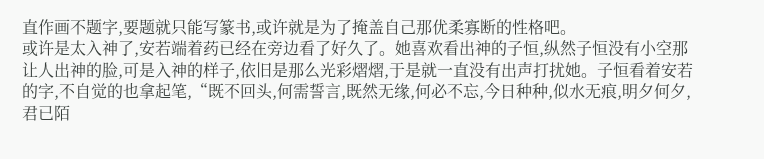直作画不题字,要题就只能写篆书,或许就是为了掩盖自己那优柔寡断的性格吧。
或许是太入神了,安若端着药已经在旁边看了好久了。她喜欢看出神的子恒,纵然子恒没有小空那让人出神的脸,可是入神的样子,依旧是那么光彩熠熠,于是就一直没有出声打扰她。子恒看着安若的字,不自觉的也拿起笔,“既不回头,何需誓言,既然无缘,何必不忘,今日种种,似水无痕,明夕何夕,君已陌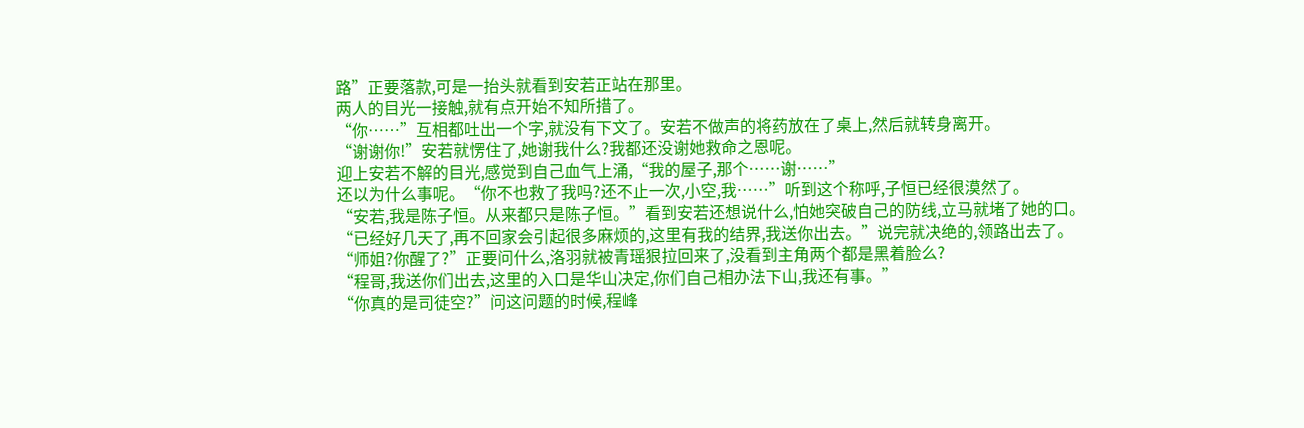路”正要落款,可是一抬头就看到安若正站在那里。
两人的目光一接触,就有点开始不知所措了。
“你……”互相都吐出一个字,就没有下文了。安若不做声的将药放在了桌上,然后就转身离开。
“谢谢你!”安若就愣住了,她谢我什么?我都还没谢她救命之恩呢。
迎上安若不解的目光,感觉到自己血气上涌,“我的屋子,那个……谢……”
还以为什么事呢。“你不也救了我吗?还不止一次,小空,我……”听到这个称呼,子恒已经很漠然了。
“安若,我是陈子恒。从来都只是陈子恒。”看到安若还想说什么,怕她突破自己的防线,立马就堵了她的口。
“已经好几天了,再不回家会引起很多麻烦的,这里有我的结界,我送你出去。”说完就决绝的,领路出去了。
“师姐?你醒了?”正要问什么,洛羽就被青瑶狠拉回来了,没看到主角两个都是黑着脸么?
“程哥,我送你们出去,这里的入口是华山决定,你们自己相办法下山,我还有事。”
“你真的是司徒空?”问这问题的时候,程峰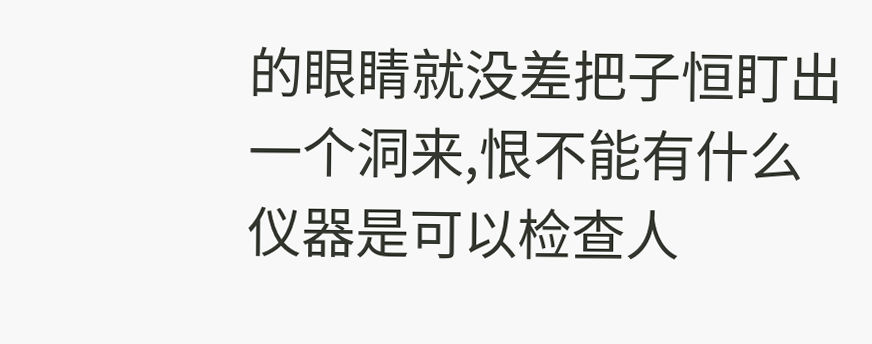的眼睛就没差把子恒盯出一个洞来,恨不能有什么仪器是可以检查人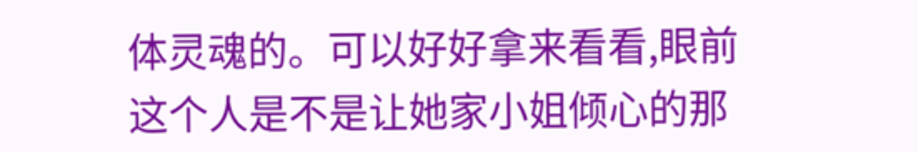体灵魂的。可以好好拿来看看,眼前这个人是不是让她家小姐倾心的那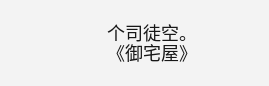个司徒空。
《御宅屋》